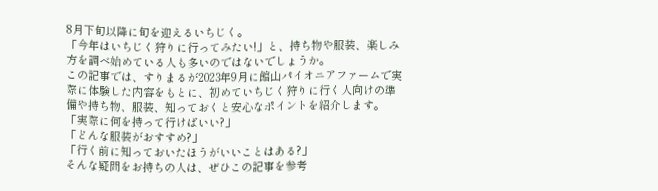8月下旬以降に旬を迎えるいちじく。
「今年はいちじく狩りに行ってみたい!」と、持ち物や服装、楽しみ方を調べ始めている人も多いのではないでしょうか。
この記事では、すりまるが2023年9月に館山パイオニアファームで実際に体験した内容をもとに、初めていちじく狩りに行く人向けの準備や持ち物、服装、知っておくと安心なポイントを紹介します。
「実際に何を持って行けばいい?」
「どんな服装がおすすめ?」
「行く前に知っておいたほうがいいことはある?」
そんな疑問をお持ちの人は、ぜひこの記事を参考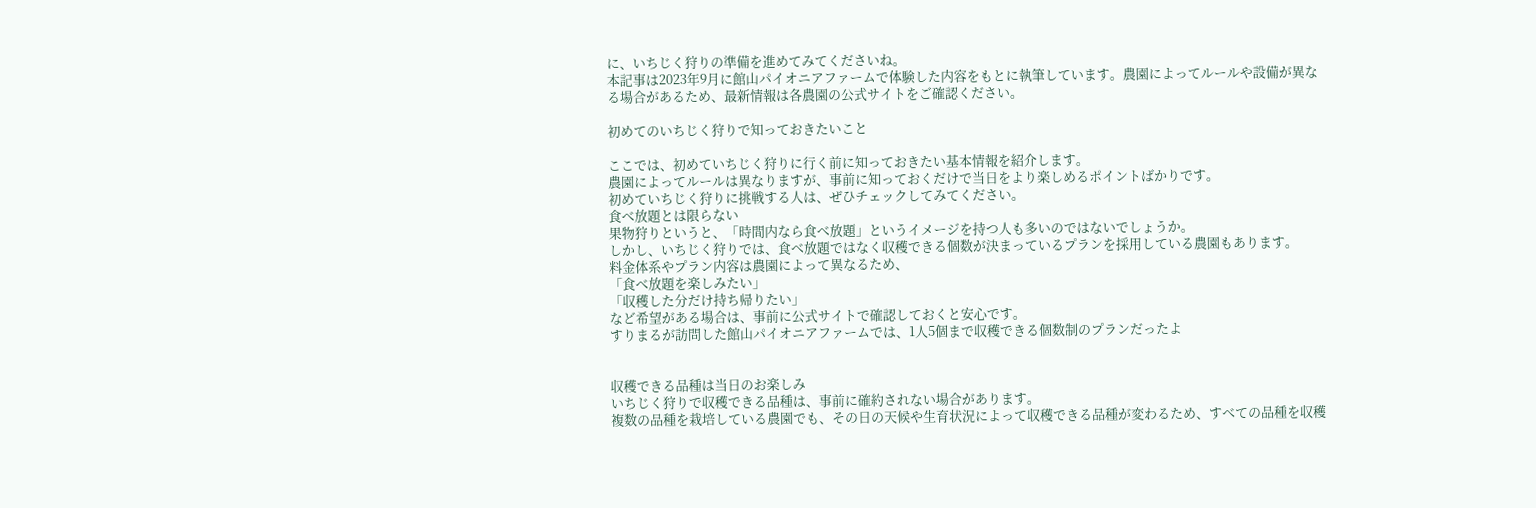に、いちじく狩りの準備を進めてみてくださいね。
本記事は2023年9月に館山パイオニアファームで体験した内容をもとに執筆しています。農園によってルールや設備が異なる場合があるため、最新情報は各農園の公式サイトをご確認ください。

初めてのいちじく狩りで知っておきたいこと

ここでは、初めていちじく狩りに行く前に知っておきたい基本情報を紹介します。
農園によってルールは異なりますが、事前に知っておくだけで当日をより楽しめるポイントばかりです。
初めていちじく狩りに挑戦する人は、ぜひチェックしてみてください。
食べ放題とは限らない
果物狩りというと、「時間内なら食べ放題」というイメージを持つ人も多いのではないでしょうか。
しかし、いちじく狩りでは、食べ放題ではなく収穫できる個数が決まっているプランを採用している農園もあります。
料金体系やプラン内容は農園によって異なるため、
「食べ放題を楽しみたい」
「収穫した分だけ持ち帰りたい」
など希望がある場合は、事前に公式サイトで確認しておくと安心です。
すりまるが訪問した館山パイオニアファームでは、1人5個まで収穫できる個数制のプランだったよ


収穫できる品種は当日のお楽しみ
いちじく狩りで収穫できる品種は、事前に確約されない場合があります。
複数の品種を栽培している農園でも、その日の天候や生育状況によって収穫できる品種が変わるため、すべての品種を収穫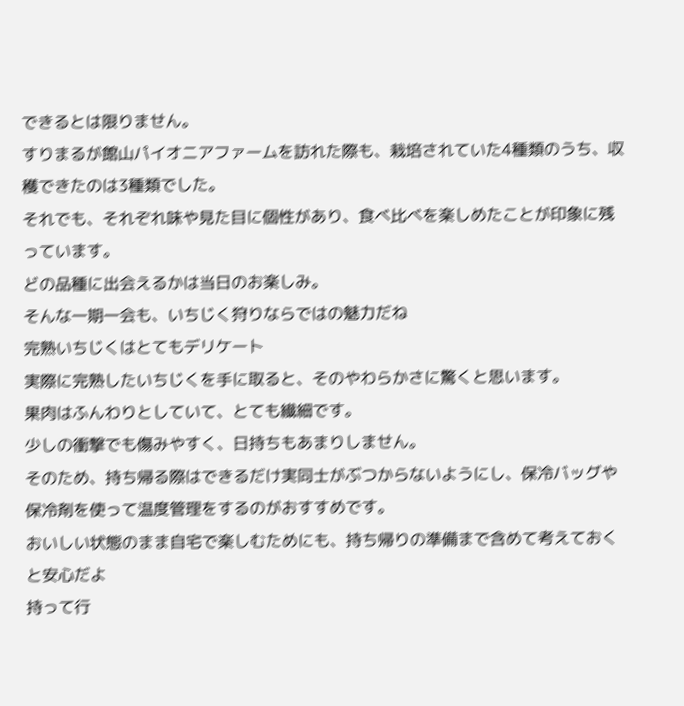できるとは限りません。
すりまるが館山パイオニアファームを訪れた際も、栽培されていた4種類のうち、収穫できたのは3種類でした。
それでも、それぞれ味や見た目に個性があり、食べ比べを楽しめたことが印象に残っています。
どの品種に出会えるかは当日のお楽しみ。
そんな一期一会も、いちじく狩りならではの魅力だね
完熟いちじくはとてもデリケート
実際に完熟したいちじくを手に取ると、そのやわらかさに驚くと思います。
果肉はふんわりとしていて、とても繊細です。
少しの衝撃でも傷みやすく、日持ちもあまりしません。
そのため、持ち帰る際はできるだけ実同士がぶつからないようにし、保冷バッグや保冷剤を使って温度管理をするのがおすすめです。
おいしい状態のまま自宅で楽しむためにも、持ち帰りの準備まで含めて考えておくと安心だよ
持って行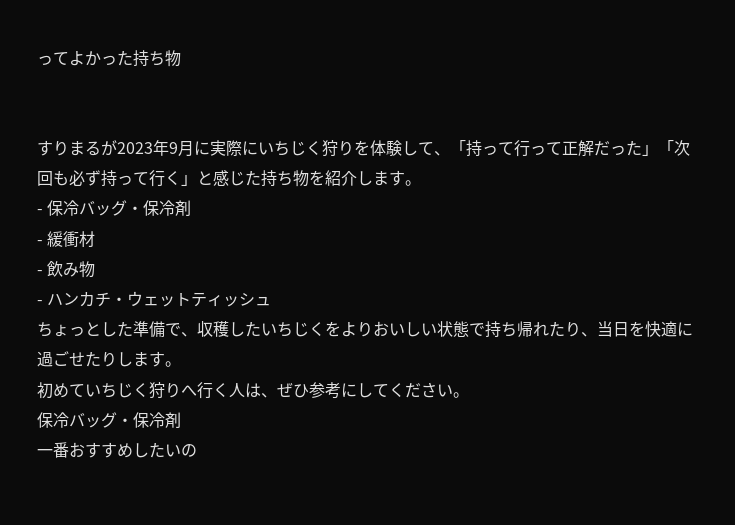ってよかった持ち物


すりまるが2023年9月に実際にいちじく狩りを体験して、「持って行って正解だった」「次回も必ず持って行く」と感じた持ち物を紹介します。
- 保冷バッグ・保冷剤
- 緩衝材
- 飲み物
- ハンカチ・ウェットティッシュ
ちょっとした準備で、収穫したいちじくをよりおいしい状態で持ち帰れたり、当日を快適に過ごせたりします。
初めていちじく狩りへ行く人は、ぜひ参考にしてください。
保冷バッグ・保冷剤
一番おすすめしたいの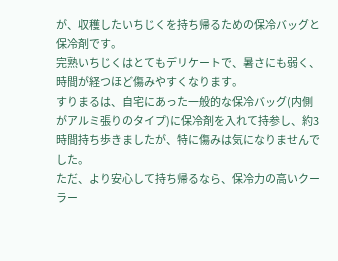が、収穫したいちじくを持ち帰るための保冷バッグと保冷剤です。
完熟いちじくはとてもデリケートで、暑さにも弱く、時間が経つほど傷みやすくなります。
すりまるは、自宅にあった一般的な保冷バッグ(内側がアルミ張りのタイプ)に保冷剤を入れて持参し、約3時間持ち歩きましたが、特に傷みは気になりませんでした。
ただ、より安心して持ち帰るなら、保冷力の高いクーラー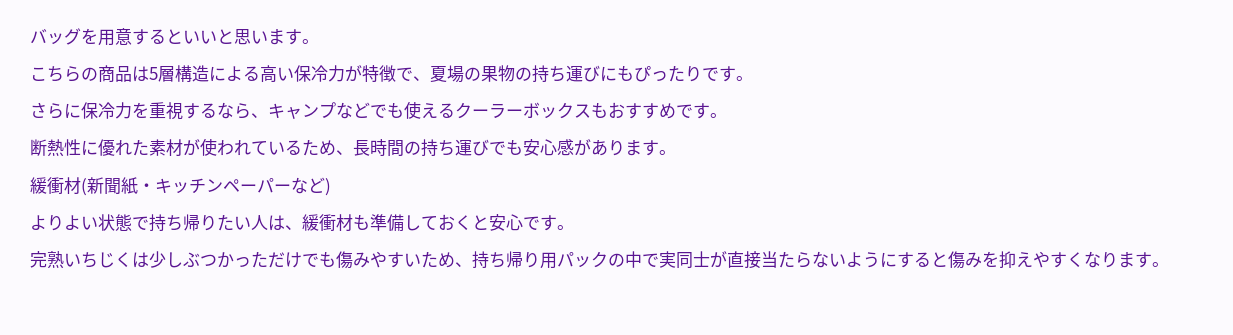バッグを用意するといいと思います。
こちらの商品は5層構造による高い保冷力が特徴で、夏場の果物の持ち運びにもぴったりです。
さらに保冷力を重視するなら、キャンプなどでも使えるクーラーボックスもおすすめです。
断熱性に優れた素材が使われているため、長時間の持ち運びでも安心感があります。
緩衝材(新聞紙・キッチンペーパーなど)
よりよい状態で持ち帰りたい人は、緩衝材も準備しておくと安心です。
完熟いちじくは少しぶつかっただけでも傷みやすいため、持ち帰り用パックの中で実同士が直接当たらないようにすると傷みを抑えやすくなります。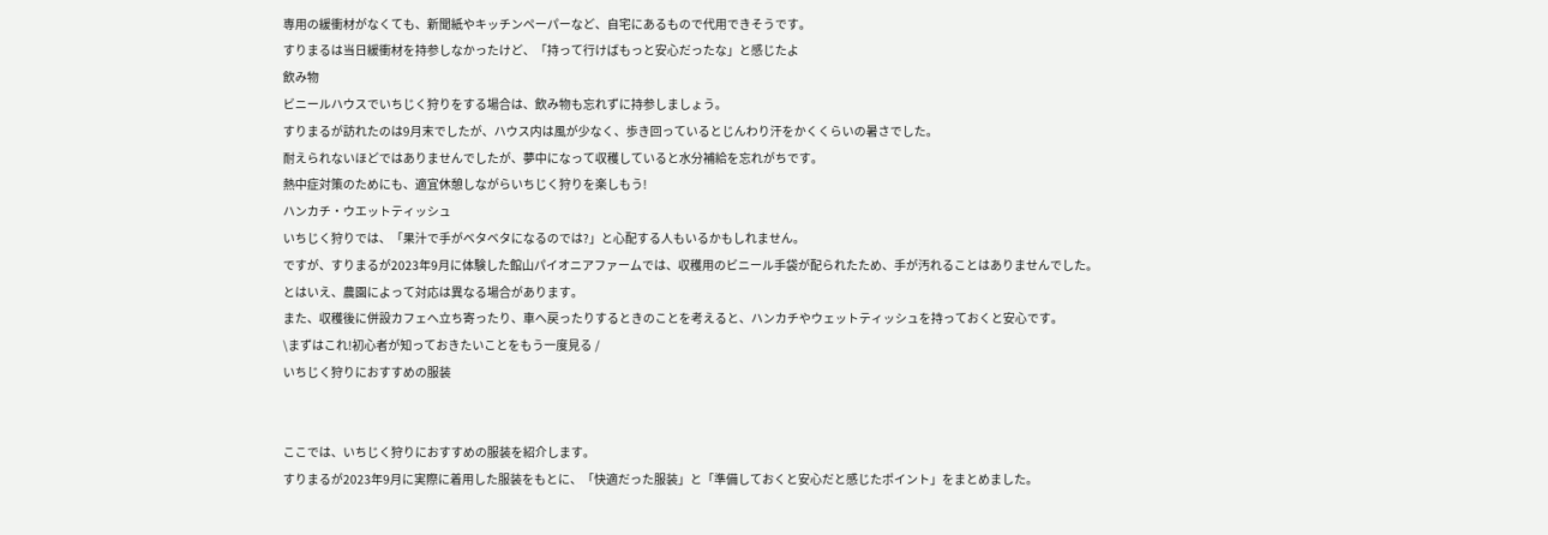専用の緩衝材がなくても、新聞紙やキッチンペーパーなど、自宅にあるもので代用できそうです。
すりまるは当日緩衝材を持参しなかったけど、「持って行けばもっと安心だったな」と感じたよ
飲み物
ビニールハウスでいちじく狩りをする場合は、飲み物も忘れずに持参しましょう。
すりまるが訪れたのは9月末でしたが、ハウス内は風が少なく、歩き回っているとじんわり汗をかくくらいの暑さでした。
耐えられないほどではありませんでしたが、夢中になって収穫していると水分補給を忘れがちです。
熱中症対策のためにも、適宜休憩しながらいちじく狩りを楽しもう!
ハンカチ・ウエットティッシュ
いちじく狩りでは、「果汁で手がベタベタになるのでは?」と心配する人もいるかもしれません。
ですが、すりまるが2023年9月に体験した館山パイオニアファームでは、収穫用のビニール手袋が配られたため、手が汚れることはありませんでした。
とはいえ、農園によって対応は異なる場合があります。
また、収穫後に併設カフェへ立ち寄ったり、車へ戻ったりするときのことを考えると、ハンカチやウェットティッシュを持っておくと安心です。
\まずはこれ!初心者が知っておきたいことをもう一度見る /
いちじく狩りにおすすめの服装


ここでは、いちじく狩りにおすすめの服装を紹介します。
すりまるが2023年9月に実際に着用した服装をもとに、「快適だった服装」と「準備しておくと安心だと感じたポイント」をまとめました。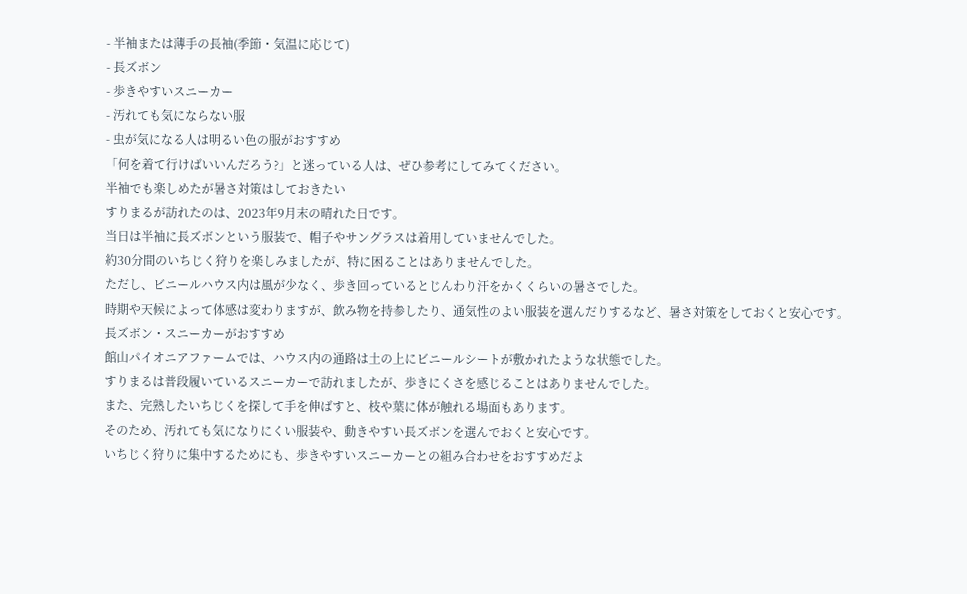- 半袖または薄手の長袖(季節・気温に応じて)
- 長ズボン
- 歩きやすいスニーカー
- 汚れても気にならない服
- 虫が気になる人は明るい色の服がおすすめ
「何を着て行けばいいんだろう?」と迷っている人は、ぜひ参考にしてみてください。
半袖でも楽しめたが暑さ対策はしておきたい
すりまるが訪れたのは、2023年9月末の晴れた日です。
当日は半袖に長ズボンという服装で、帽子やサングラスは着用していませんでした。
約30分間のいちじく狩りを楽しみましたが、特に困ることはありませんでした。
ただし、ビニールハウス内は風が少なく、歩き回っているとじんわり汗をかくくらいの暑さでした。
時期や天候によって体感は変わりますが、飲み物を持参したり、通気性のよい服装を選んだりするなど、暑さ対策をしておくと安心です。
長ズボン・スニーカーがおすすめ
館山パイオニアファームでは、ハウス内の通路は土の上にビニールシートが敷かれたような状態でした。
すりまるは普段履いているスニーカーで訪れましたが、歩きにくさを感じることはありませんでした。
また、完熟したいちじくを探して手を伸ばすと、枝や葉に体が触れる場面もあります。
そのため、汚れても気になりにくい服装や、動きやすい長ズボンを選んでおくと安心です。
いちじく狩りに集中するためにも、歩きやすいスニーカーとの組み合わせをおすすめだよ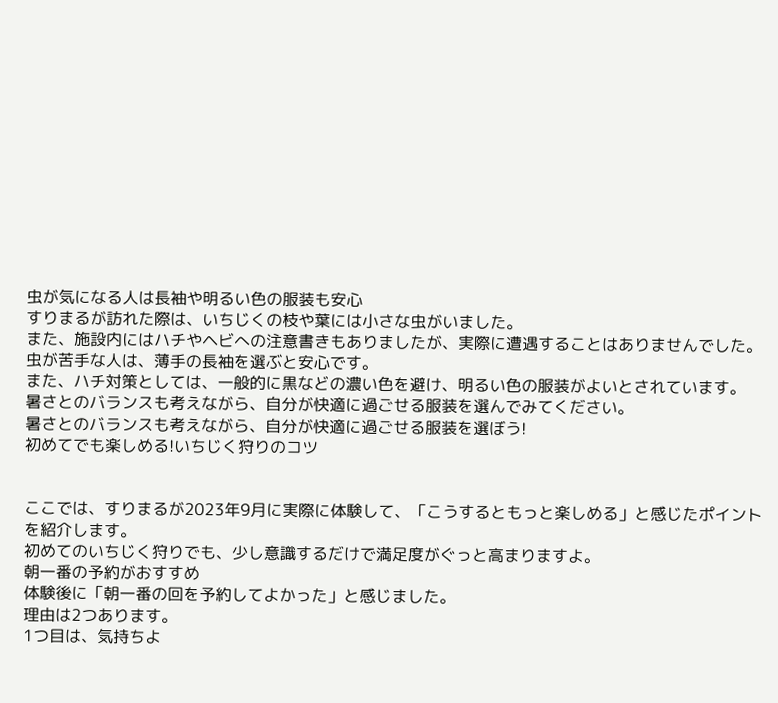虫が気になる人は長袖や明るい色の服装も安心
すりまるが訪れた際は、いちじくの枝や葉には小さな虫がいました。
また、施設内にはハチやヘビへの注意書きもありましたが、実際に遭遇することはありませんでした。
虫が苦手な人は、薄手の長袖を選ぶと安心です。
また、ハチ対策としては、一般的に黒などの濃い色を避け、明るい色の服装がよいとされています。
暑さとのバランスも考えながら、自分が快適に過ごせる服装を選んでみてください。
暑さとのバランスも考えながら、自分が快適に過ごせる服装を選ぼう!
初めてでも楽しめる!いちじく狩りのコツ


ここでは、すりまるが2023年9月に実際に体験して、「こうするともっと楽しめる」と感じたポイントを紹介します。
初めてのいちじく狩りでも、少し意識するだけで満足度がぐっと高まりますよ。
朝一番の予約がおすすめ
体験後に「朝一番の回を予約してよかった」と感じました。
理由は2つあります。
1つ目は、気持ちよ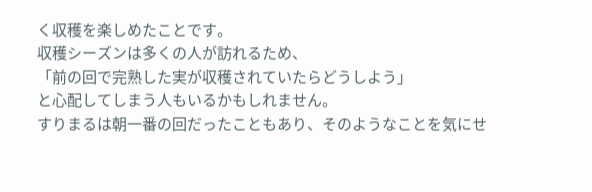く収穫を楽しめたことです。
収穫シーズンは多くの人が訪れるため、
「前の回で完熟した実が収穫されていたらどうしよう」
と心配してしまう人もいるかもしれません。
すりまるは朝一番の回だったこともあり、そのようなことを気にせ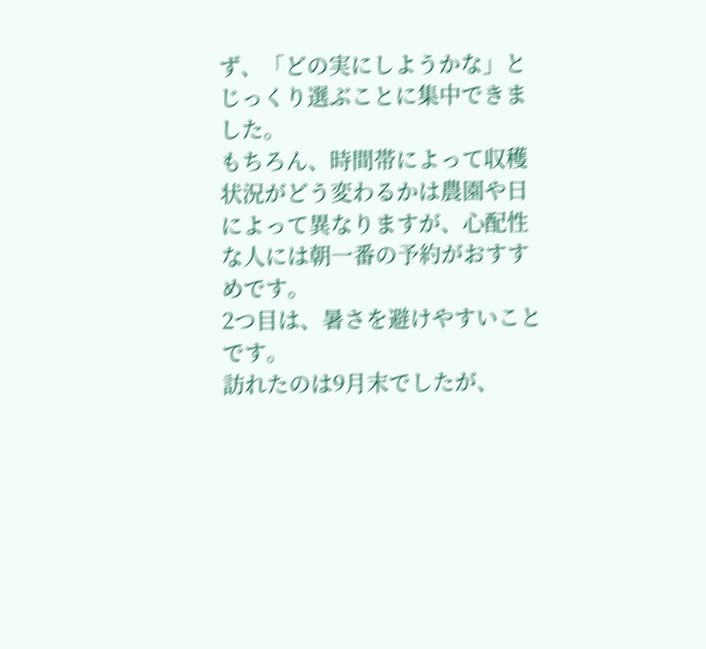ず、「どの実にしようかな」とじっくり選ぶことに集中できました。
もちろん、時間帯によって収穫状況がどう変わるかは農園や日によって異なりますが、心配性な人には朝一番の予約がおすすめです。
2つ目は、暑さを避けやすいことです。
訪れたのは9月末でしたが、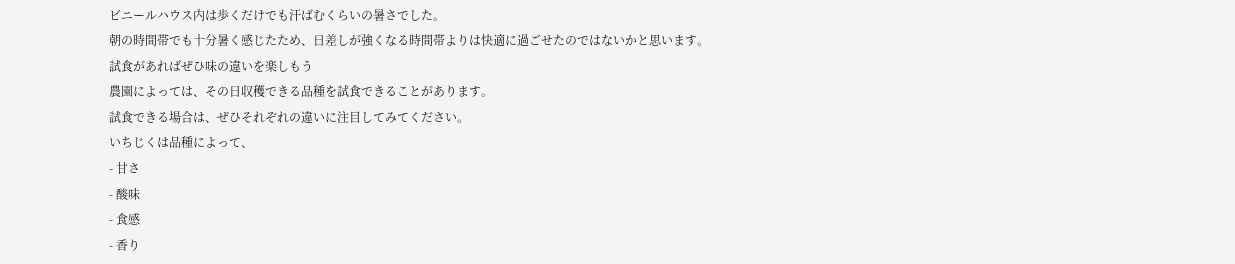ビニールハウス内は歩くだけでも汗ばむくらいの暑さでした。
朝の時間帯でも十分暑く感じたため、日差しが強くなる時間帯よりは快適に過ごせたのではないかと思います。
試食があればぜひ味の違いを楽しもう
農園によっては、その日収穫できる品種を試食できることがあります。
試食できる場合は、ぜひそれぞれの違いに注目してみてください。
いちじくは品種によって、
- 甘さ
- 酸味
- 食感
- 香り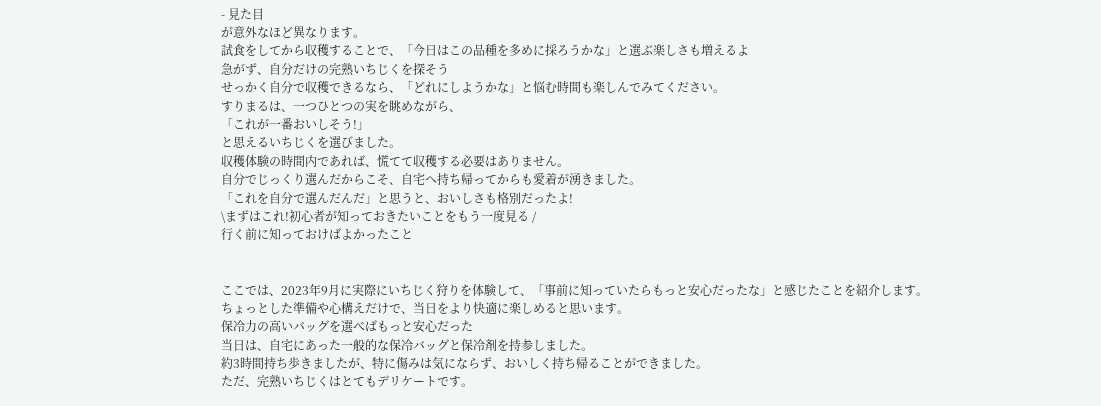- 見た目
が意外なほど異なります。
試食をしてから収穫することで、「今日はこの品種を多めに採ろうかな」と選ぶ楽しさも増えるよ
急がず、自分だけの完熟いちじくを探そう
せっかく自分で収穫できるなら、「どれにしようかな」と悩む時間も楽しんでみてください。
すりまるは、一つひとつの実を眺めながら、
「これが一番おいしそう!」
と思えるいちじくを選びました。
収穫体験の時間内であれば、慌てて収穫する必要はありません。
自分でじっくり選んだからこそ、自宅へ持ち帰ってからも愛着が湧きました。
「これを自分で選んだんだ」と思うと、おいしさも格別だったよ!
\まずはこれ!初心者が知っておきたいことをもう一度見る /
行く前に知っておけばよかったこと


ここでは、2023年9月に実際にいちじく狩りを体験して、「事前に知っていたらもっと安心だったな」と感じたことを紹介します。
ちょっとした準備や心構えだけで、当日をより快適に楽しめると思います。
保冷力の高いバッグを選べばもっと安心だった
当日は、自宅にあった一般的な保冷バッグと保冷剤を持参しました。
約3時間持ち歩きましたが、特に傷みは気にならず、おいしく持ち帰ることができました。
ただ、完熟いちじくはとてもデリケートです。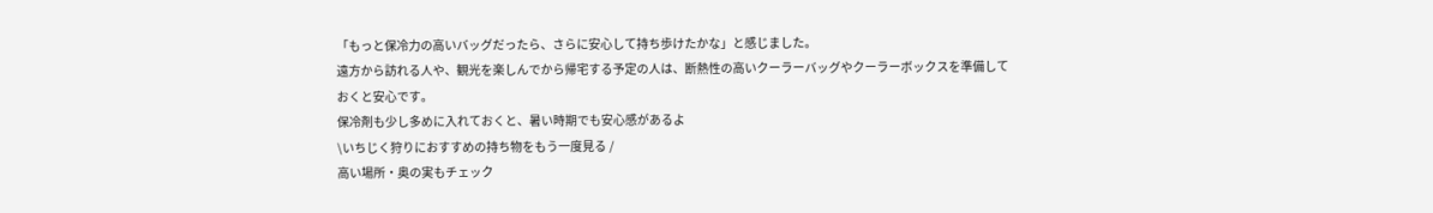「もっと保冷力の高いバッグだったら、さらに安心して持ち歩けたかな」と感じました。
遠方から訪れる人や、観光を楽しんでから帰宅する予定の人は、断熱性の高いクーラーバッグやクーラーボックスを準備しておくと安心です。
保冷剤も少し多めに入れておくと、暑い時期でも安心感があるよ
\いちじく狩りにおすすめの持ち物をもう一度見る /
高い場所・奥の実もチェック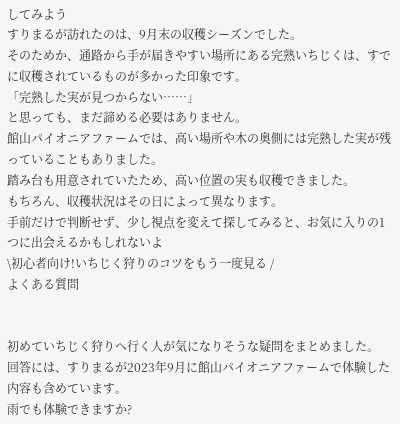してみよう
すりまるが訪れたのは、9月末の収穫シーズンでした。
そのためか、通路から手が届きやすい場所にある完熟いちじくは、すでに収穫されているものが多かった印象です。
「完熟した実が見つからない……」
と思っても、まだ諦める必要はありません。
館山パイオニアファームでは、高い場所や木の奥側には完熟した実が残っていることもありました。
踏み台も用意されていたため、高い位置の実も収穫できました。
もちろん、収穫状況はその日によって異なります。
手前だけで判断せず、少し視点を変えて探してみると、お気に入りの1つに出会えるかもしれないよ
\初心者向け!いちじく狩りのコツをもう一度見る /
よくある質問


初めていちじく狩りへ行く人が気になりそうな疑問をまとめました。
回答には、すりまるが2023年9月に館山パイオニアファームで体験した内容も含めています。
雨でも体験できますか?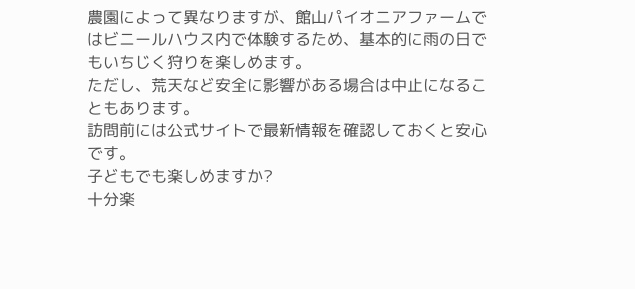農園によって異なりますが、館山パイオニアファームではビニールハウス内で体験するため、基本的に雨の日でもいちじく狩りを楽しめます。
ただし、荒天など安全に影響がある場合は中止になることもあります。
訪問前には公式サイトで最新情報を確認しておくと安心です。
子どもでも楽しめますか?
十分楽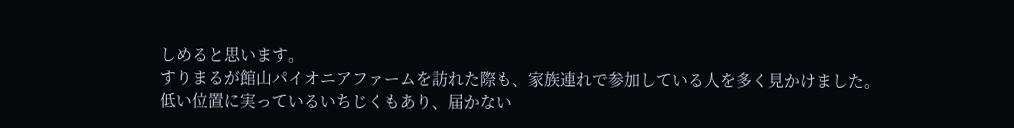しめると思います。
すりまるが館山パイオニアファームを訪れた際も、家族連れで参加している人を多く見かけました。
低い位置に実っているいちじくもあり、届かない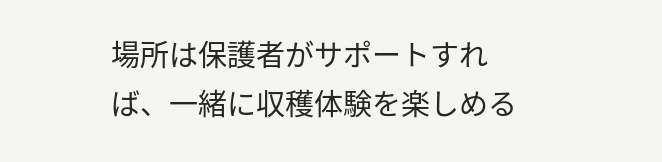場所は保護者がサポートすれば、一緒に収穫体験を楽しめる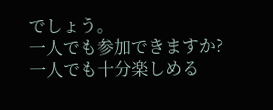でしょう。
一人でも参加できますか?
一人でも十分楽しめる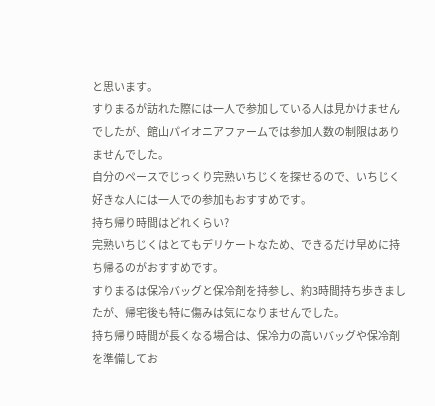と思います。
すりまるが訪れた際には一人で参加している人は見かけませんでしたが、館山パイオニアファームでは参加人数の制限はありませんでした。
自分のペースでじっくり完熟いちじくを探せるので、いちじく好きな人には一人での参加もおすすめです。
持ち帰り時間はどれくらい?
完熟いちじくはとてもデリケートなため、できるだけ早めに持ち帰るのがおすすめです。
すりまるは保冷バッグと保冷剤を持参し、約3時間持ち歩きましたが、帰宅後も特に傷みは気になりませんでした。
持ち帰り時間が長くなる場合は、保冷力の高いバッグや保冷剤を準備してお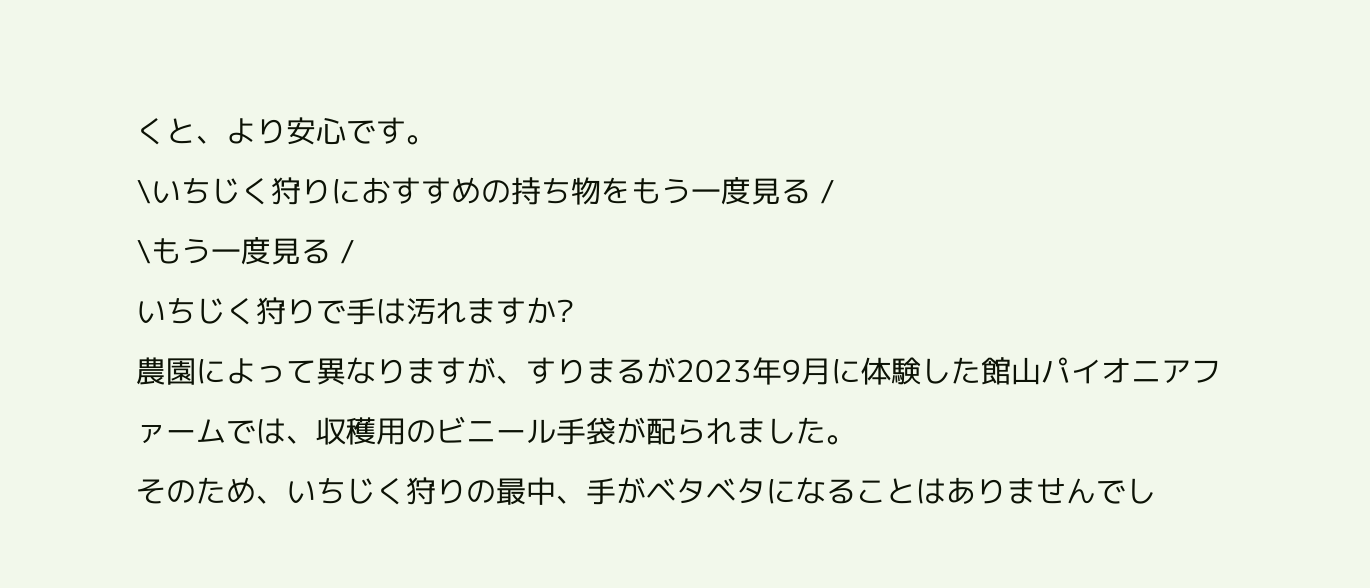くと、より安心です。
\いちじく狩りにおすすめの持ち物をもう一度見る /
\もう一度見る /
いちじく狩りで手は汚れますか?
農園によって異なりますが、すりまるが2023年9月に体験した館山パイオニアファームでは、収穫用のビニール手袋が配られました。
そのため、いちじく狩りの最中、手がベタベタになることはありませんでし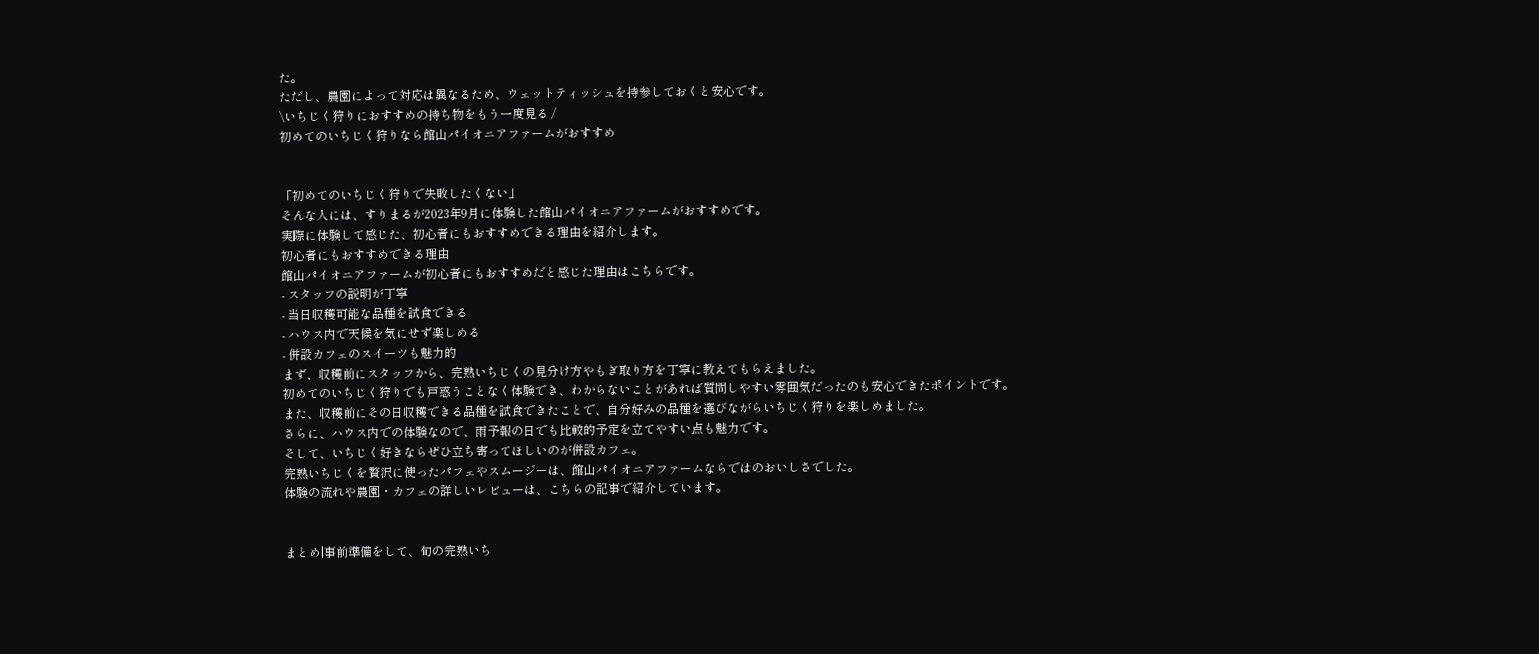た。
ただし、農園によって対応は異なるため、ウェットティッシュを持参しておくと安心です。
\いちじく狩りにおすすめの持ち物をもう一度見る /
初めてのいちじく狩りなら館山パイオニアファームがおすすめ


「初めてのいちじく狩りで失敗したくない」
そんな人には、すりまるが2023年9月に体験した館山パイオニアファームがおすすめです。
実際に体験して感じた、初心者にもおすすめできる理由を紹介します。
初心者にもおすすめできる理由
館山パイオニアファームが初心者にもおすすめだと感じた理由はこちらです。
- スタッフの説明が丁寧
- 当日収穫可能な品種を試食できる
- ハウス内で天候を気にせず楽しめる
- 併設カフェのスイーツも魅力的
まず、収穫前にスタッフから、完熟いちじくの見分け方やもぎ取り方を丁寧に教えてもらえました。
初めてのいちじく狩りでも戸惑うことなく体験でき、わからないことがあれば質問しやすい雰囲気だったのも安心できたポイントです。
また、収穫前にその日収穫できる品種を試食できたことで、自分好みの品種を選びながらいちじく狩りを楽しめました。
さらに、ハウス内での体験なので、雨予報の日でも比較的予定を立てやすい点も魅力です。
そして、いちじく好きならぜひ立ち寄ってほしいのが併設カフェ。
完熟いちじくを贅沢に使ったパフェやスムージーは、館山パイオニアファームならではのおいしさでした。
体験の流れや農園・カフェの詳しいレビューは、こちらの記事で紹介しています。


まとめ|事前準備をして、旬の完熟いち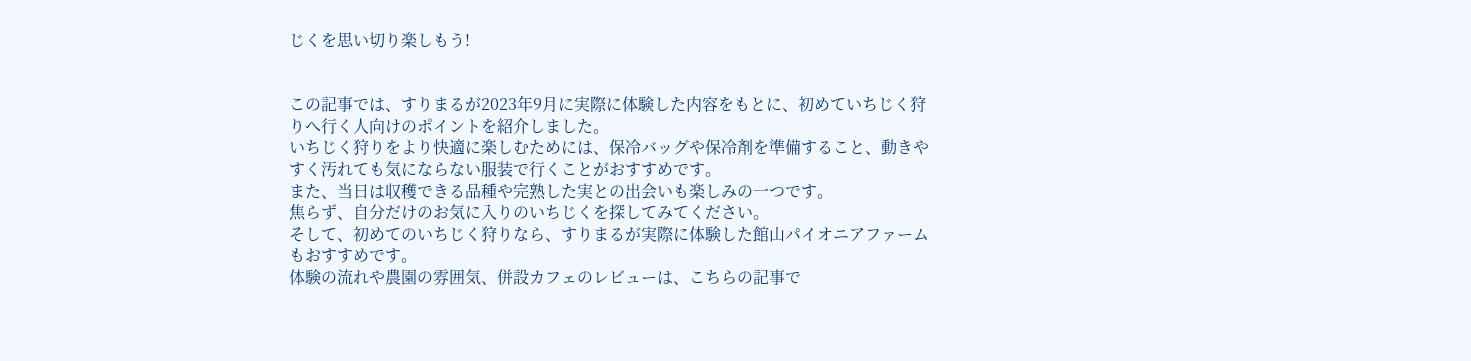じくを思い切り楽しもう!


この記事では、すりまるが2023年9月に実際に体験した内容をもとに、初めていちじく狩りへ行く人向けのポイントを紹介しました。
いちじく狩りをより快適に楽しむためには、保冷バッグや保冷剤を準備すること、動きやすく汚れても気にならない服装で行くことがおすすめです。
また、当日は収穫できる品種や完熟した実との出会いも楽しみの一つです。
焦らず、自分だけのお気に入りのいちじくを探してみてください。
そして、初めてのいちじく狩りなら、すりまるが実際に体験した館山パイオニアファームもおすすめです。
体験の流れや農園の雰囲気、併設カフェのレビューは、こちらの記事で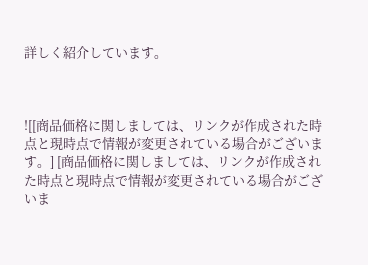詳しく紹介しています。



![[商品価格に関しましては、リンクが作成された時点と現時点で情報が変更されている場合がございます。] [商品価格に関しましては、リンクが作成された時点と現時点で情報が変更されている場合がございま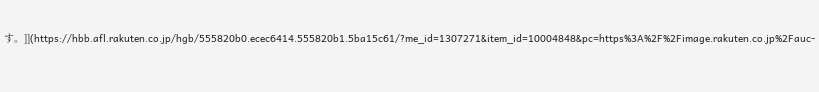す。]](https://hbb.afl.rakuten.co.jp/hgb/555820b0.ecec6414.555820b1.5ba15c61/?me_id=1307271&item_id=10004848&pc=https%3A%2F%2Fimage.rakuten.co.jp%2Fauc-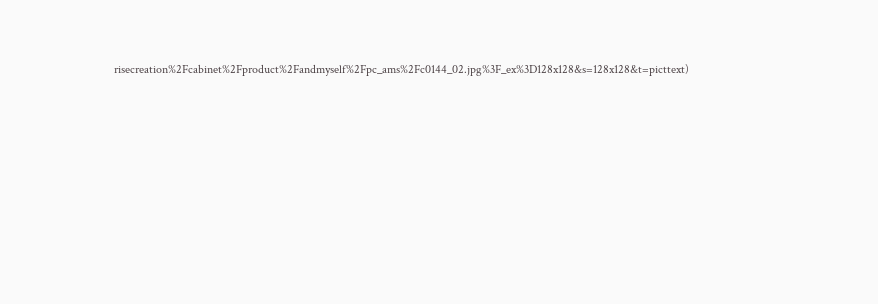risecreation%2Fcabinet%2Fproduct%2Fandmyself%2Fpc_ams%2Fc0144_02.jpg%3F_ex%3D128x128&s=128x128&t=picttext)